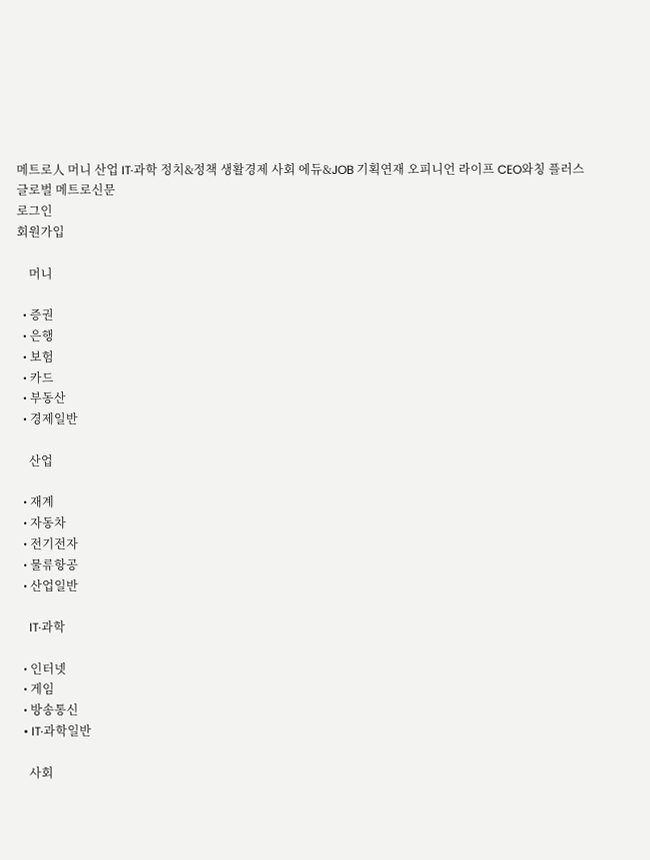메트로人 머니 산업 IT·과학 정치&정책 생활경제 사회 에듀&JOB 기획연재 오피니언 라이프 CEO와칭 플러스
글로벌 메트로신문
로그인
회원가입

    머니

  • 증권
  • 은행
  • 보험
  • 카드
  • 부동산
  • 경제일반

    산업

  • 재계
  • 자동차
  • 전기전자
  • 물류항공
  • 산업일반

    IT·과학

  • 인터넷
  • 게임
  • 방송통신
  • IT·과학일반

    사회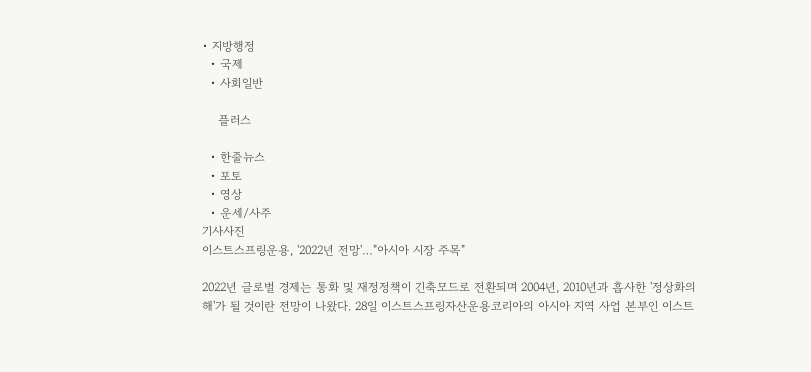• 지방행정
  • 국제
  • 사회일반

    플러스

  • 한줄뉴스
  • 포토
  • 영상
  • 운세/사주
기사사진
이스트스프링운용, '2022년 전망'…"아시아 시장 주목"

2022년 글로벌 경제는 통화 및 재정정책이 긴축모드로 전환되며 2004년, 2010년과 흡사한 '정상화의 해'가 될 것이란 전망이 나왔다. 28일 이스트스프링자산운용코리아의 아시아 지역 사업 본부인 이스트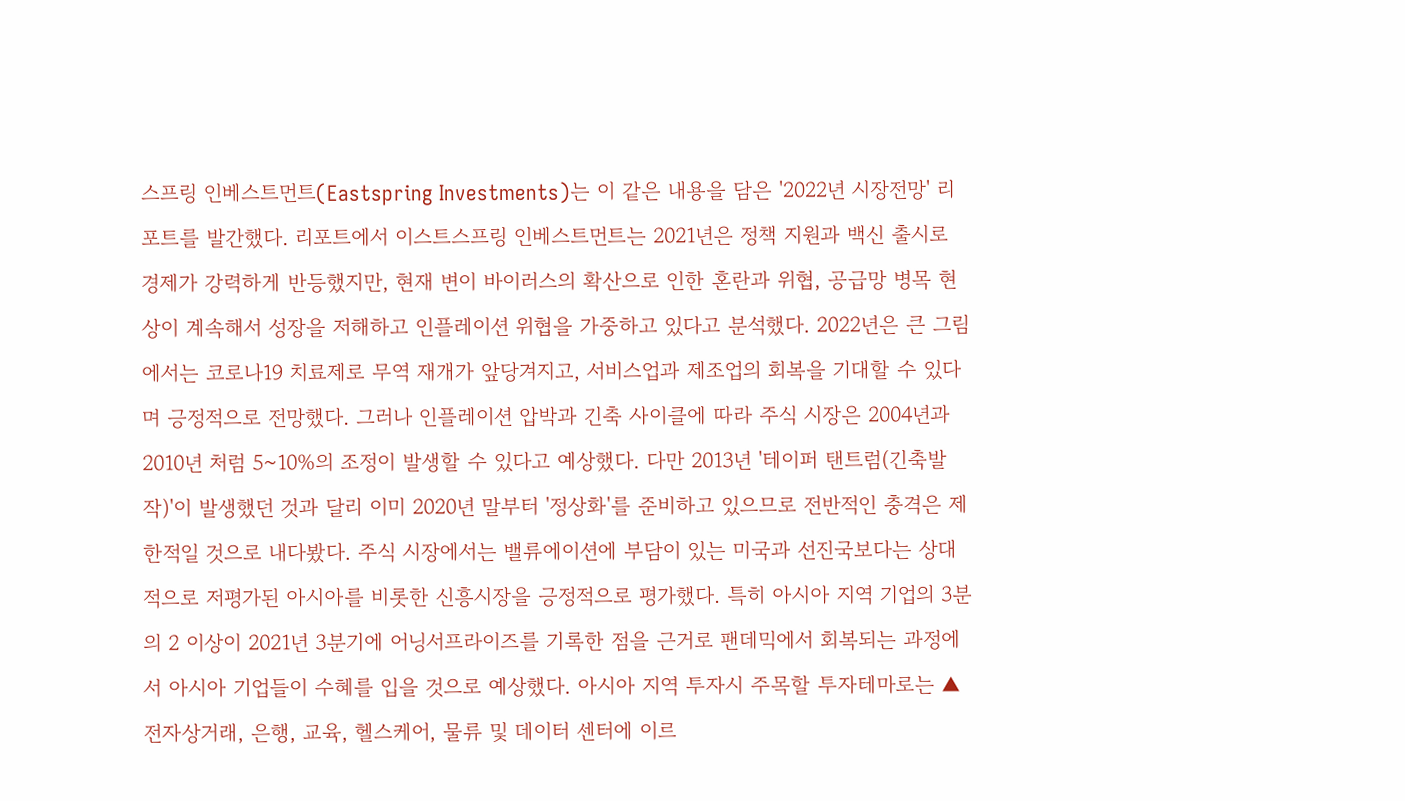스프링 인베스트먼트(Eastspring Investments)는 이 같은 내용을 담은 '2022년 시장전망' 리포트를 발간했다. 리포트에서 이스트스프링 인베스트먼트는 2021년은 정책 지원과 백신 출시로 경제가 강력하게 반등했지만, 현재 변이 바이러스의 확산으로 인한 혼란과 위협, 공급망 병목 현상이 계속해서 성장을 저해하고 인플레이션 위협을 가중하고 있다고 분석했다. 2022년은 큰 그림에서는 코로나19 치료제로 무역 재개가 앞당겨지고, 서비스업과 제조업의 회복을 기대할 수 있다며 긍정적으로 전망했다. 그러나 인플레이션 압박과 긴축 사이클에 따라 주식 시장은 2004년과 2010년 처럼 5~10%의 조정이 발생할 수 있다고 예상했다. 다만 2013년 '테이퍼 탠트럼(긴축발작)'이 발생했던 것과 달리 이미 2020년 말부터 '정상화'를 준비하고 있으므로 전반적인 충격은 제한적일 것으로 내다봤다. 주식 시장에서는 밸류에이션에 부담이 있는 미국과 선진국보다는 상대적으로 저평가된 아시아를 비롯한 신흥시장을 긍정적으로 평가했다. 특히 아시아 지역 기업의 3분의 2 이상이 2021년 3분기에 어닝서프라이즈를 기록한 점을 근거로 팬데믹에서 회복되는 과정에서 아시아 기업들이 수혜를 입을 것으로 예상했다. 아시아 지역 투자시 주목할 투자테마로는 ▲전자상거래, 은행, 교육, 헬스케어, 물류 및 데이터 센터에 이르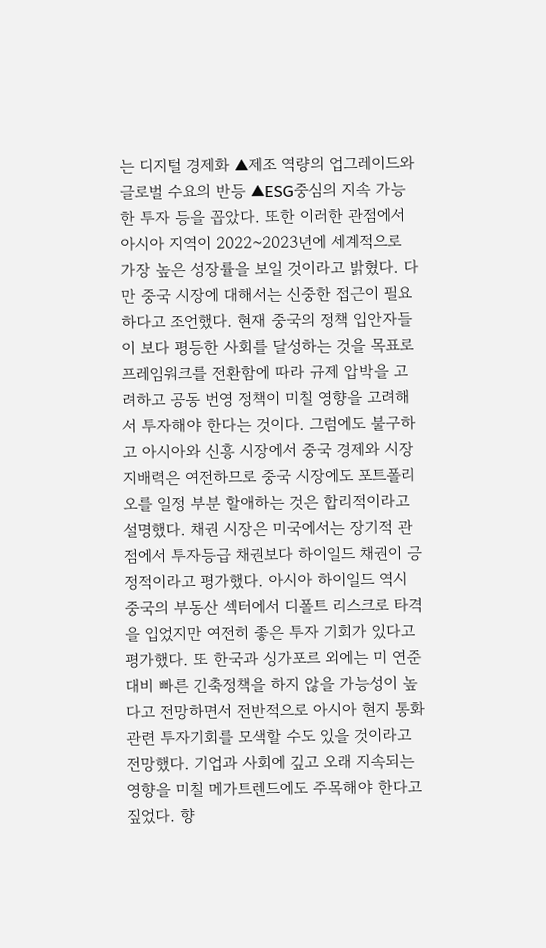는 디지털 경제화 ▲제조 역량의 업그레이드와 글로벌 수요의 반등 ▲ESG중심의 지속 가능한 투자 등을 꼽았다. 또한 이러한 관점에서 아시아 지역이 2022~2023년에 세계적으로 가장 높은 성장률을 보일 것이라고 밝혔다. 다만 중국 시장에 대해서는 신중한 접근이 필요하다고 조언했다. 현재 중국의 정책 입안자들이 보다 평등한 사회를 달성하는 것을 목표로 프레임워크를 전환함에 따라 규제 압박을 고려하고 공동 번영 정책이 미칠 영향을 고려해서 투자해야 한다는 것이다. 그럼에도 불구하고 아시아와 신흥 시장에서 중국 경제와 시장 지배력은 여전하므로 중국 시장에도 포트폴리오를 일정 부분 할애하는 것은 합리적이라고 설명했다. 채권 시장은 미국에서는 장기적 관점에서 투자등급 채권보다 하이일드 채권이 긍정적이라고 평가했다. 아시아 하이일드 역시 중국의 부동산 섹터에서 디폴트 리스크로 타격을 입었지만 여전히 좋은 투자 기회가 있다고 평가했다. 또 한국과 싱가포르 외에는 미 연준 대비 빠른 긴축정책을 하지 않을 가능성이 높다고 전망하면서 전반적으로 아시아 현지 통화 관련 투자기회를 모색할 수도 있을 것이라고 전망했다. 기업과 사회에 깊고 오래 지속되는 영향을 미칠 메가트렌드에도 주목해야 한다고 짚었다. 향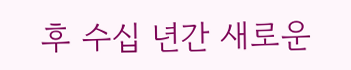후 수십 년간 새로운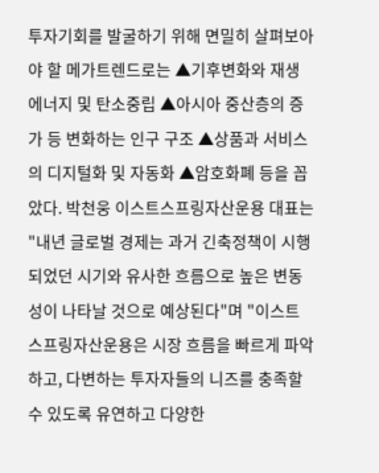투자기회를 발굴하기 위해 면밀히 살펴보아야 할 메가트렌드로는 ▲기후변화와 재생에너지 및 탄소중립 ▲아시아 중산층의 증가 등 변화하는 인구 구조 ▲상품과 서비스의 디지털화 및 자동화 ▲암호화폐 등을 꼽았다. 박천웅 이스트스프링자산운용 대표는 "내년 글로벌 경제는 과거 긴축정책이 시행되었던 시기와 유사한 흐름으로 높은 변동성이 나타날 것으로 예상된다"며 "이스트스프링자산운용은 시장 흐름을 빠르게 파악하고, 다변하는 투자자들의 니즈를 충족할 수 있도록 유연하고 다양한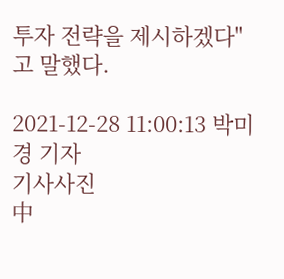투자 전략을 제시하겠다"고 말했다.

2021-12-28 11:00:13 박미경 기자
기사사진
中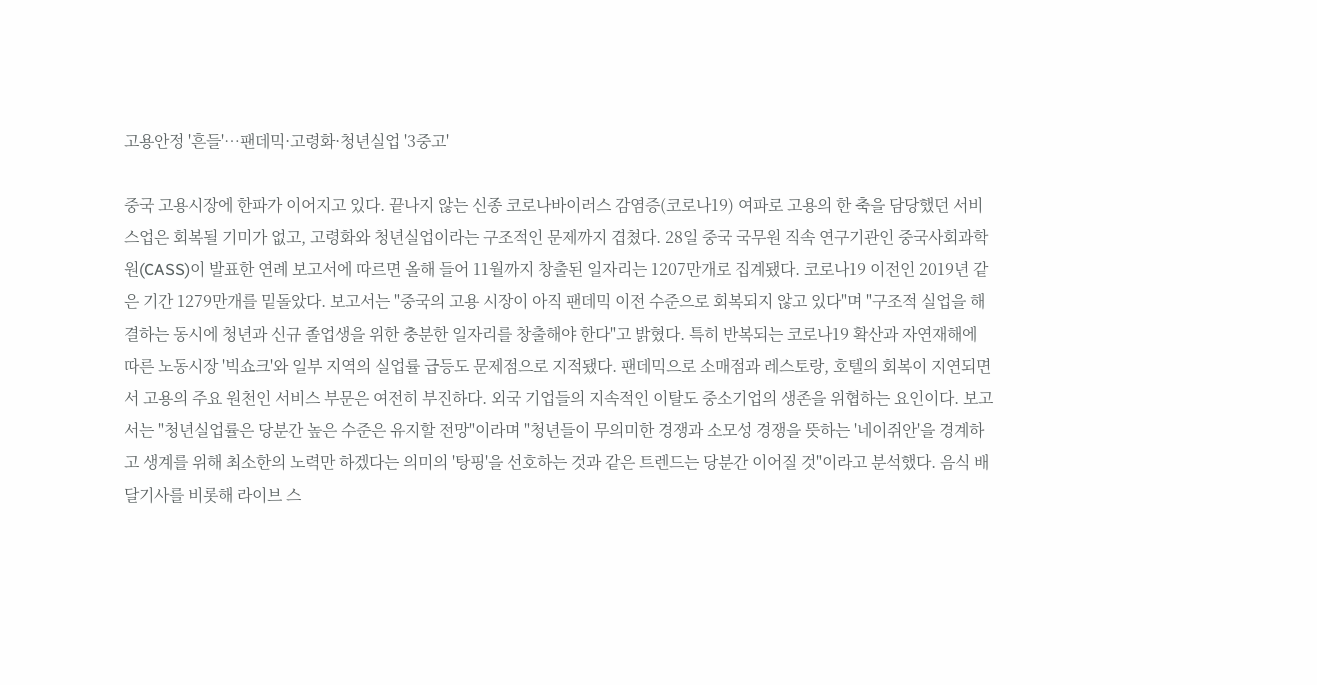고용안정 '흔들'…팬데믹·고령화·청년실업 '3중고'

중국 고용시장에 한파가 이어지고 있다. 끝나지 않는 신종 코로나바이러스 감염증(코로나19) 여파로 고용의 한 축을 담당했던 서비스업은 회복될 기미가 없고, 고령화와 청년실업이라는 구조적인 문제까지 겹쳤다. 28일 중국 국무원 직속 연구기관인 중국사회과학원(CASS)이 발표한 연례 보고서에 따르면 올해 들어 11월까지 창출된 일자리는 1207만개로 집계됐다. 코로나19 이전인 2019년 같은 기간 1279만개를 밑돌았다. 보고서는 "중국의 고용 시장이 아직 팬데믹 이전 수준으로 회복되지 않고 있다"며 "구조적 실업을 해결하는 동시에 청년과 신규 졸업생을 위한 충분한 일자리를 창출해야 한다"고 밝혔다. 특히 반복되는 코로나19 확산과 자연재해에 따른 노동시장 '빅쇼크'와 일부 지역의 실업률 급등도 문제점으로 지적됐다. 팬데믹으로 소매점과 레스토랑, 호텔의 회복이 지연되면서 고용의 주요 원천인 서비스 부문은 여전히 부진하다. 외국 기업들의 지속적인 이탈도 중소기업의 생존을 위협하는 요인이다. 보고서는 "청년실업률은 당분간 높은 수준은 유지할 전망"이라며 "청년들이 무의미한 경쟁과 소모성 경쟁을 뜻하는 '네이쥐안'을 경계하고 생계를 위해 최소한의 노력만 하겠다는 의미의 '탕핑'을 선호하는 것과 같은 트렌드는 당분간 이어질 것"이라고 분석했다. 음식 배달기사를 비롯해 라이브 스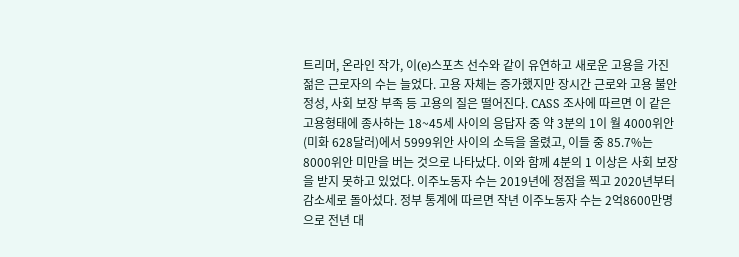트리머, 온라인 작가, 이(e)스포츠 선수와 같이 유연하고 새로운 고용을 가진 젊은 근로자의 수는 늘었다. 고용 자체는 증가했지만 장시간 근로와 고용 불안정성, 사회 보장 부족 등 고용의 질은 떨어진다. CASS 조사에 따르면 이 같은 고용형태에 종사하는 18~45세 사이의 응답자 중 약 3분의 1이 월 4000위안(미화 628달러)에서 5999위안 사이의 소득을 올렸고, 이들 중 85.7%는 8000위안 미만을 버는 것으로 나타났다. 이와 함께 4분의 1 이상은 사회 보장을 받지 못하고 있었다. 이주노동자 수는 2019년에 정점을 찍고 2020년부터 감소세로 돌아섰다. 정부 통계에 따르면 작년 이주노동자 수는 2억8600만명으로 전년 대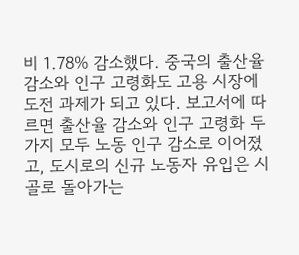비 1.78% 감소했다. 중국의 출산율 감소와 인구 고령화도 고용 시장에 도전 과제가 되고 있다. 보고서에 따르면 출산율 감소와 인구 고령화 두 가지 모두 노동 인구 감소로 이어졌고, 도시로의 신규 노동자 유입은 시골로 돌아가는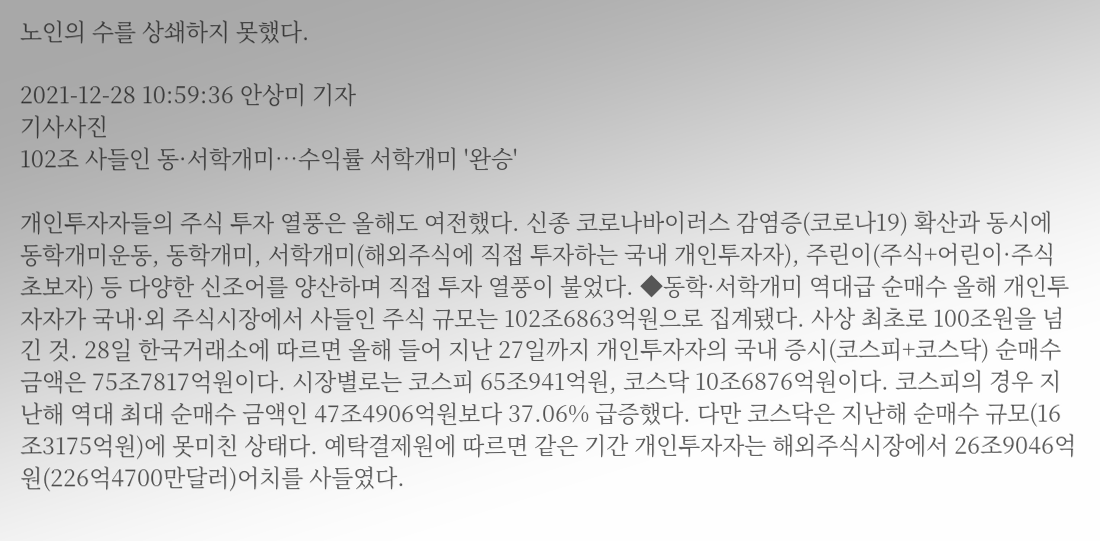노인의 수를 상쇄하지 못했다.

2021-12-28 10:59:36 안상미 기자
기사사진
102조 사들인 동·서학개미…수익률 서학개미 '완승'

개인투자자들의 주식 투자 열풍은 올해도 여전했다. 신종 코로나바이러스 감염증(코로나19) 확산과 동시에 동학개미운동, 동학개미, 서학개미(해외주식에 직접 투자하는 국내 개인투자자), 주린이(주식+어린이·주식 초보자) 등 다양한 신조어를 양산하며 직접 투자 열풍이 불었다. ◆동학·서학개미 역대급 순매수 올해 개인투자자가 국내·외 주식시장에서 사들인 주식 규모는 102조6863억원으로 집계됐다. 사상 최초로 100조원을 넘긴 것. 28일 한국거래소에 따르면 올해 들어 지난 27일까지 개인투자자의 국내 증시(코스피+코스닥) 순매수 금액은 75조7817억원이다. 시장별로는 코스피 65조941억원, 코스닥 10조6876억원이다. 코스피의 경우 지난해 역대 최대 순매수 금액인 47조4906억원보다 37.06% 급증했다. 다만 코스닥은 지난해 순매수 규모(16조3175억원)에 못미친 상태다. 예탁결제원에 따르면 같은 기간 개인투자자는 해외주식시장에서 26조9046억원(226억4700만달러)어치를 사들였다.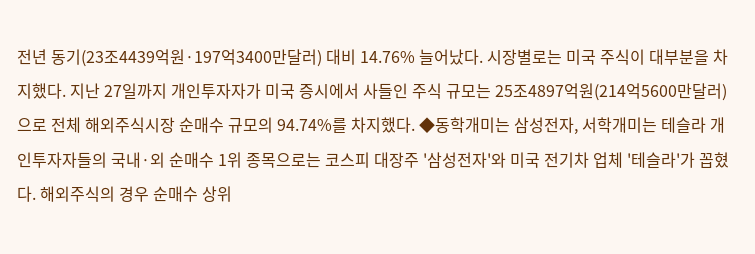전년 동기(23조4439억원·197억3400만달러) 대비 14.76% 늘어났다. 시장별로는 미국 주식이 대부분을 차지했다. 지난 27일까지 개인투자자가 미국 증시에서 사들인 주식 규모는 25조4897억원(214억5600만달러)으로 전체 해외주식시장 순매수 규모의 94.74%를 차지했다. ◆동학개미는 삼성전자, 서학개미는 테슬라 개인투자자들의 국내·외 순매수 1위 종목으로는 코스피 대장주 '삼성전자'와 미국 전기차 업체 '테슬라'가 꼽혔다. 해외주식의 경우 순매수 상위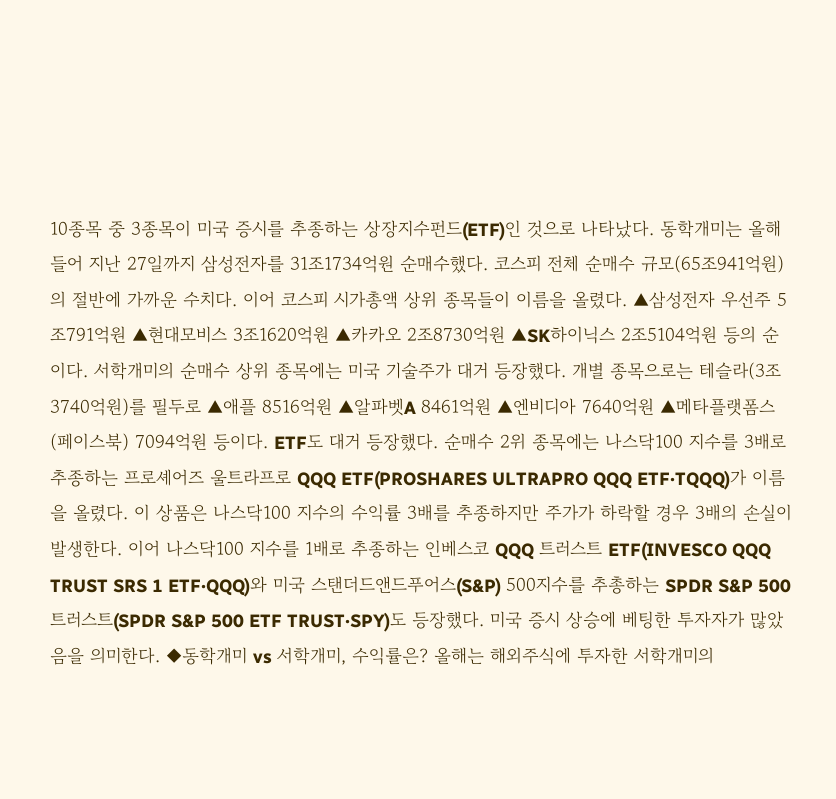10종목 중 3종목이 미국 증시를 추종하는 상장지수펀드(ETF)인 것으로 나타났다. 동학개미는 올해 들어 지난 27일까지 삼성전자를 31조1734억원 순매수했다. 코스피 전체 순매수 규모(65조941억원)의 절반에 가까운 수치다. 이어 코스피 시가총액 상위 종목들이 이름을 올렸다. ▲삼성전자 우선주 5조791억원 ▲현대모비스 3조1620억원 ▲카카오 2조8730억원 ▲SK하이닉스 2조5104억원 등의 순이다. 서학개미의 순매수 상위 종목에는 미국 기술주가 대거 등장했다. 개별 종목으로는 테슬라(3조3740억원)를 필두로 ▲애플 8516억원 ▲알파벳A 8461억원 ▲엔비디아 7640억원 ▲메타플랫폼스(페이스북) 7094억원 등이다. ETF도 대거 등장했다. 순매수 2위 종목에는 나스닥100 지수를 3배로 추종하는 프로셰어즈 울트라프로 QQQ ETF(PROSHARES ULTRAPRO QQQ ETF·TQQQ)가 이름을 올렸다. 이 상품은 나스닥100 지수의 수익률 3배를 추종하지만 주가가 하락할 경우 3배의 손실이 발생한다. 이어 나스닥100 지수를 1배로 추종하는 인베스코 QQQ 트러스트 ETF(INVESCO QQQ TRUST SRS 1 ETF·QQQ)와 미국 스탠더드앤드푸어스(S&P) 500지수를 추총하는 SPDR S&P 500 트러스트(SPDR S&P 500 ETF TRUST·SPY)도 등장했다. 미국 증시 상승에 베팅한 투자자가 많았음을 의미한다. ◆동학개미 vs 서학개미, 수익률은? 올해는 해외주식에 투자한 서학개미의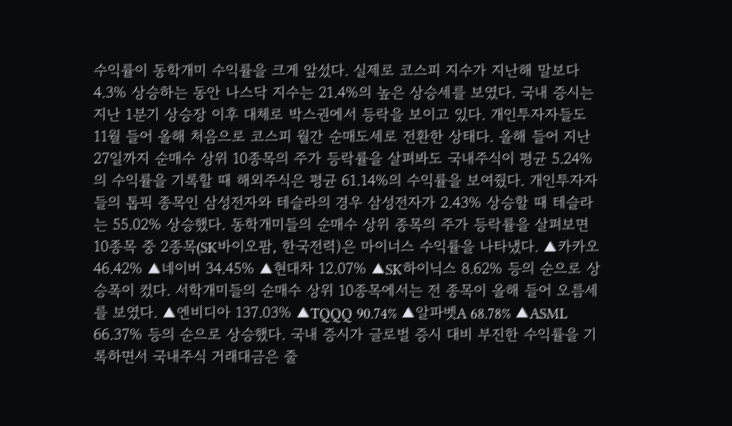수익률이 동학개미 수익률을 크게 앞섰다. 실제로 코스피 지수가 지난해 말보다 4.3% 상승하는 동안 나스닥 지수는 21.4%의 높은 상승세를 보였다. 국내 증시는 지난 1분기 상승장 이후 대체로 박스권에서 등락을 보이고 있다. 개인투자자들도 11월 들어 올해 처음으로 코스피 월간 순매도세로 전환한 상태다. 올해 들어 지난 27일까지 순매수 상위 10종목의 주가 등락률을 살펴봐도 국내주식이 평균 5.24%의 수익률을 기록할 때 해외주식은 평균 61.14%의 수익률을 보여줬다. 개인투자자들의 톱픽 종목인 삼성전자와 테슬라의 경우 삼성전자가 2.43% 상승할 때 테슬라는 55.02% 상승했다. 동학개미들의 순매수 상위 종목의 주가 등락률을 살펴보면 10종목 중 2종목(SK바이오팜, 한국전력)은 마이너스 수익률을 나타냈다. ▲카카오 46.42% ▲네이버 34.45% ▲현대차 12.07% ▲SK하이닉스 8.62% 등의 순으로 상승폭이 컸다. 서학개미들의 순매수 상위 10종목에서는 전 종목이 올해 들어 오름세를 보였다. ▲엔비디아 137.03% ▲TQQQ 90.74% ▲알파벳A 68.78% ▲ASML 66.37% 등의 순으로 상승했다. 국내 증시가 글로벌 증시 대비 부진한 수익률을 기록하면서 국내주식 거래대금은 줄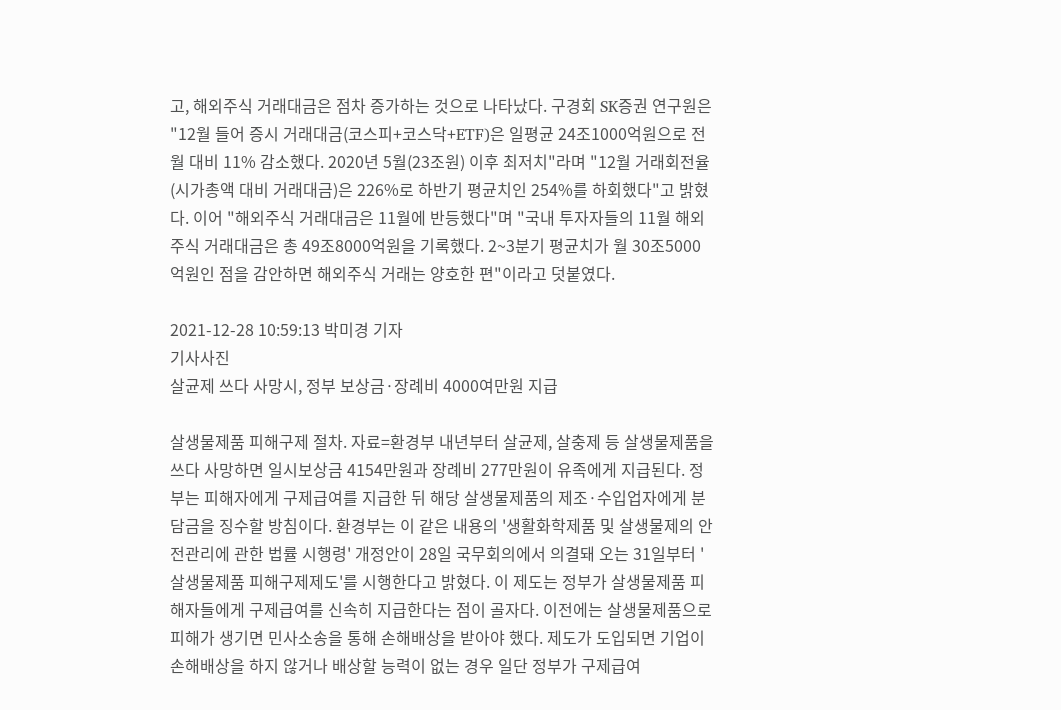고, 해외주식 거래대금은 점차 증가하는 것으로 나타났다. 구경회 SK증권 연구원은 "12월 들어 증시 거래대금(코스피+코스닥+ETF)은 일평균 24조1000억원으로 전월 대비 11% 감소했다. 2020년 5월(23조원) 이후 최저치"라며 "12월 거래회전율(시가총액 대비 거래대금)은 226%로 하반기 평균치인 254%를 하회했다"고 밝혔다. 이어 "해외주식 거래대금은 11월에 반등했다"며 "국내 투자자들의 11월 해외주식 거래대금은 총 49조8000억원을 기록했다. 2~3분기 평균치가 월 30조5000억원인 점을 감안하면 해외주식 거래는 양호한 편"이라고 덧붙였다.

2021-12-28 10:59:13 박미경 기자
기사사진
살균제 쓰다 사망시, 정부 보상금·장례비 4000여만원 지급

살생물제품 피해구제 절차. 자료=환경부 내년부터 살균제, 살충제 등 살생물제품을 쓰다 사망하면 일시보상금 4154만원과 장례비 277만원이 유족에게 지급된다. 정부는 피해자에게 구제급여를 지급한 뒤 해당 살생물제품의 제조·수입업자에게 분담금을 징수할 방침이다. 환경부는 이 같은 내용의 '생활화학제품 및 살생물제의 안전관리에 관한 법률 시행령' 개정안이 28일 국무회의에서 의결돼 오는 31일부터 '살생물제품 피해구제제도'를 시행한다고 밝혔다. 이 제도는 정부가 살생물제품 피해자들에게 구제급여를 신속히 지급한다는 점이 골자다. 이전에는 살생물제품으로 피해가 생기면 민사소송을 통해 손해배상을 받아야 했다. 제도가 도입되면 기업이 손해배상을 하지 않거나 배상할 능력이 없는 경우 일단 정부가 구제급여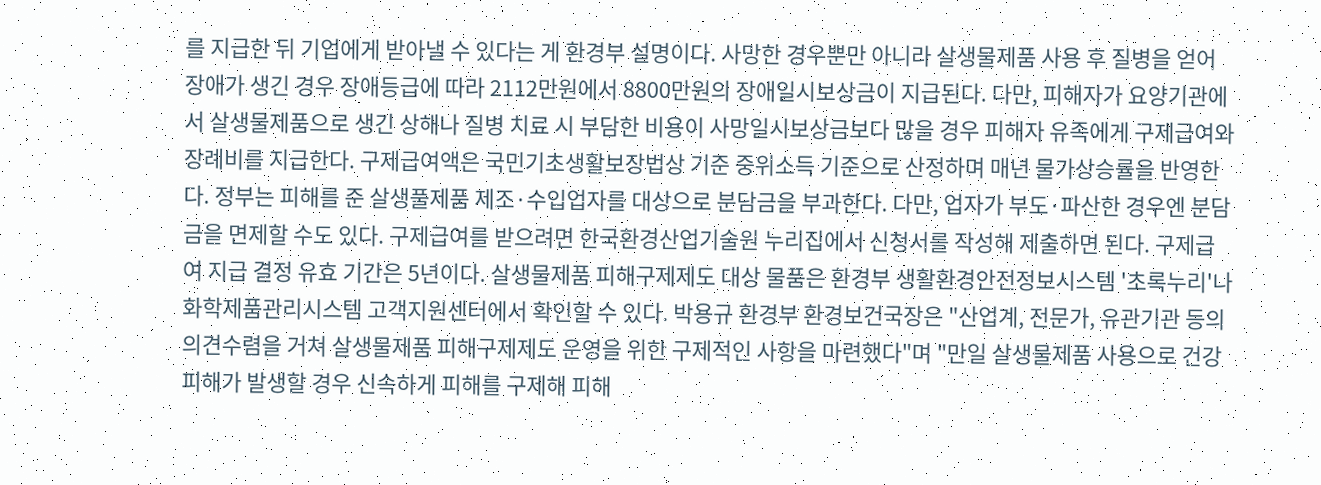를 지급한 뒤 기업에게 받아낼 수 있다는 게 환경부 설명이다. 사망한 경우뿐만 아니라 살생물제품 사용 후 질병을 얻어 장애가 생긴 경우 장애등급에 따라 2112만원에서 8800만원의 장애일시보상금이 지급된다. 다만, 피해자가 요양기관에서 살생물제품으로 생긴 상해나 질병 치료 시 부담한 비용이 사망일시보상금보다 많을 경우 피해자 유족에게 구제급여와 장례비를 지급한다. 구제급여액은 국민기초생활보장법상 기준 중위소득 기준으로 산정하며 매년 물가상승률을 반영한다. 정부는 피해를 준 살생풀제품 제조·수입업자를 대상으로 분담금을 부과한다. 다만, 업자가 부도·파산한 경우엔 분담금을 면제할 수도 있다. 구제급여를 받으려면 한국환경산업기술원 누리집에서 신청서를 작성해 제출하면 된다. 구제급여 지급 결정 유효 기간은 5년이다. 살생물제품 피해구제제도 대상 물품은 환경부 생활환경안전정보시스템 '초록누리'나 화학제품관리시스템 고객지원센터에서 확인할 수 있다. 박용규 환경부 환경보건국장은 "산업계, 전문가, 유관기관 등의 의견수렴을 거쳐 살생물제품 피해구제제도 운영을 위한 구제적인 사항을 마련했다"며 "만일 살생물제품 사용으로 건강 피해가 발생할 경우 신속하게 피해를 구제해 피해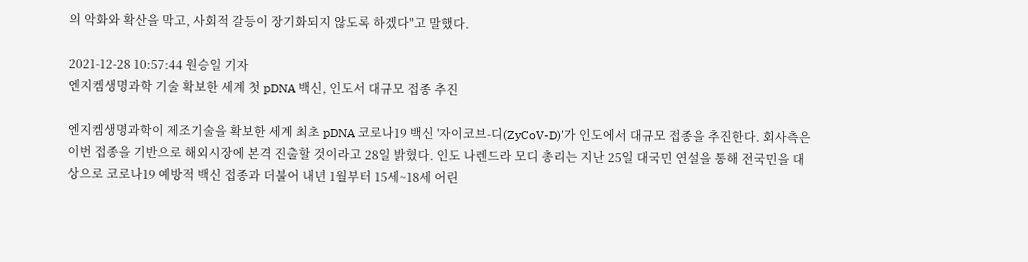의 악화와 확산을 막고, 사회적 갈등이 장기화되지 않도록 하겠다"고 말했다.

2021-12-28 10:57:44 원승일 기자
엔지켐생명과학 기술 확보한 세계 첫 pDNA 백신, 인도서 대규모 접종 추진

엔지켐생명과학이 제조기술을 확보한 세계 최초 pDNA 코로나19 백신 '자이코브-디(ZyCoV-D)'가 인도에서 대규모 접종을 추진한다. 회사측은 이번 접종을 기반으로 해외시장에 본격 진출할 것이라고 28일 밝혔다. 인도 나렌드라 모디 총리는 지난 25일 대국민 연설을 통해 전국민을 대상으로 코로나19 예방적 백신 접종과 더불어 내년 1월부터 15세~18세 어린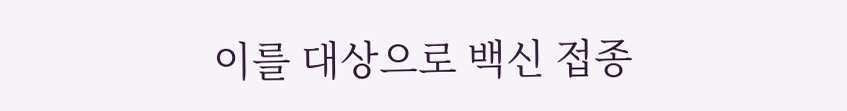이를 대상으로 백신 접종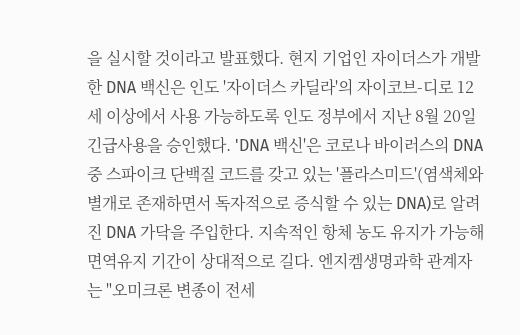을 실시할 것이라고 발표했다. 현지 기업인 자이더스가 개발한 DNA 백신은 인도 '자이더스 카딜라'의 자이코브-디로 12세 이상에서 사용 가능하도록 인도 정부에서 지난 8월 20일 긴급사용을 승인했다. 'DNA 백신'은 코로나 바이러스의 DNA 중 스파이크 단백질 코드를 갖고 있는 '플라스미드'(염색체와 별개로 존재하면서 독자적으로 증식할 수 있는 DNA)로 알려진 DNA 가닥을 주입한다. 지속적인 항체 농도 유지가 가능해 면역유지 기간이 상대적으로 길다. 엔지켐생명과학 관계자는 "오미크론 변종이 전세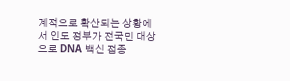계적으로 확산되는 상황에서 인도 정부가 전국민 대상으로 DNA 백신 접종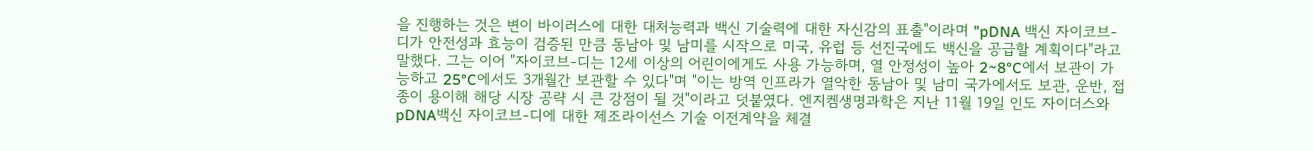을 진행하는 것은 변이 바이러스에 대한 대처능력과 백신 기술력에 대한 자신감의 표출"이라며 "pDNA 백신 자이코브-디가 안전성과 효능이 검증된 만큼 동남아 및 남미를 시작으로 미국, 유럽 등 선진국에도 백신을 공급할 계획이다"라고 말했다. 그는 이어 "자이코브-디는 12세 이상의 어린이에게도 사용 가능하며, 열 안정성이 높아 2~8°C에서 보관이 가능하고 25°C에서도 3개월간 보관할 수 있다"며 "이는 방역 인프라가 열악한 동남아 및 남미 국가에서도 보관, 운반, 접종이 용이해 해당 시장 공략 시 큰 강점이 될 것"이라고 덧붙였다. 엔지켐생명과학은 지난 11월 19일 인도 자이더스와 pDNA백신 자이코브-디에 대한 제조라이선스 기술 이전계약을 체결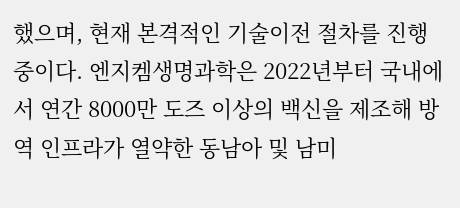했으며, 현재 본격적인 기술이전 절차를 진행 중이다. 엔지켐생명과학은 2022년부터 국내에서 연간 8000만 도즈 이상의 백신을 제조해 방역 인프라가 열약한 동남아 및 남미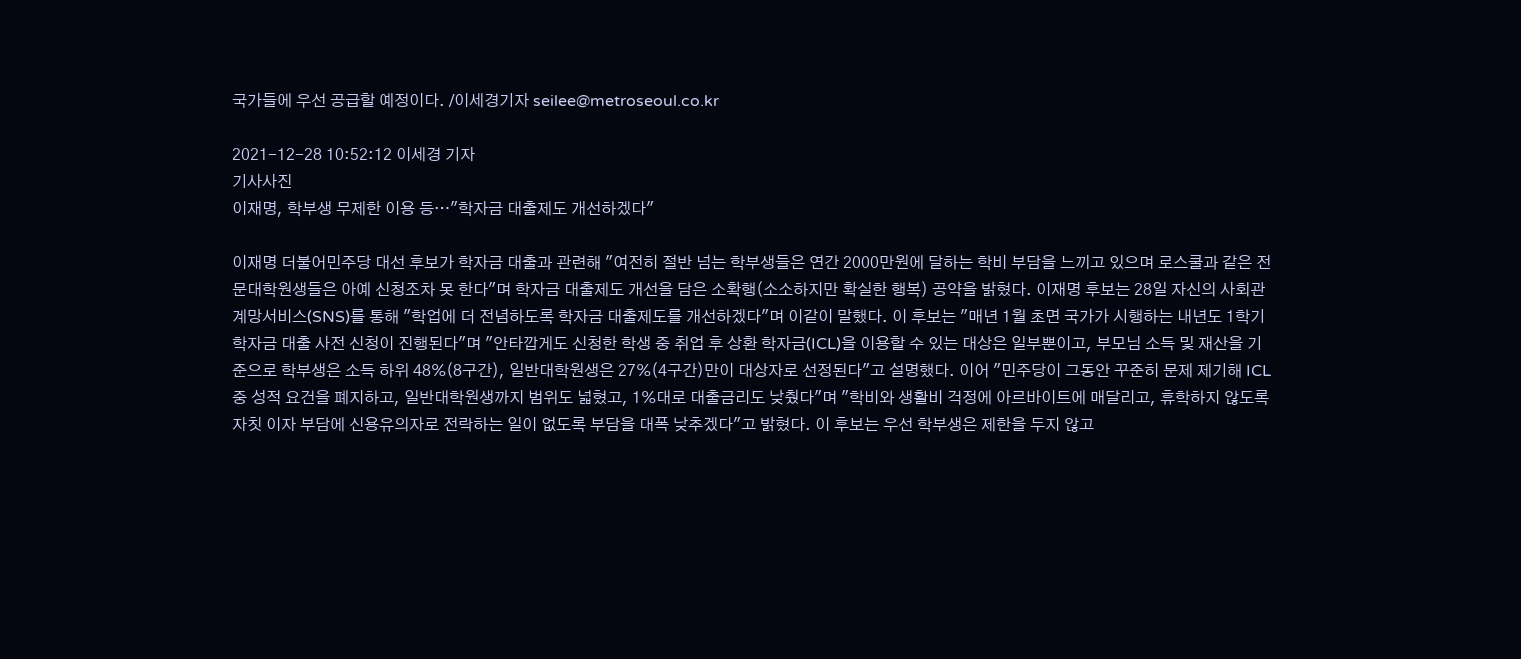국가들에 우선 공급할 예정이다. /이세경기자 seilee@metroseoul.co.kr

2021-12-28 10:52:12 이세경 기자
기사사진
이재명, 학부생 무제한 이용 등…"학자금 대출제도 개선하겠다"

이재명 더불어민주당 대선 후보가 학자금 대출과 관련해 "여전히 절반 넘는 학부생들은 연간 2000만원에 달하는 학비 부담을 느끼고 있으며 로스쿨과 같은 전문대학원생들은 아예 신청조차 못 한다"며 학자금 대출제도 개선을 담은 소확행(소소하지만 확실한 행복) 공약을 밝혔다. 이재명 후보는 28일 자신의 사회관계망서비스(SNS)를 통해 "학업에 더 전념하도록 학자금 대출제도를 개선하겠다"며 이같이 말했다. 이 후보는 "매년 1월 초면 국가가 시행하는 내년도 1학기 학자금 대출 사전 신청이 진행된다"며 "안타깝게도 신청한 학생 중 취업 후 상환 학자금(ICL)을 이용할 수 있는 대상은 일부뿐이고, 부모님 소득 및 재산을 기준으로 학부생은 소득 하위 48%(8구간), 일반대학원생은 27%(4구간)만이 대상자로 선정된다"고 설명했다. 이어 "민주당이 그동안 꾸준히 문제 제기해 ICL 중 성적 요건을 폐지하고, 일반대학원생까지 범위도 넓혔고, 1%대로 대출금리도 낮췄다"며 "학비와 생활비 걱정에 아르바이트에 매달리고, 휴학하지 않도록 자칫 이자 부담에 신용유의자로 전락하는 일이 없도록 부담을 대폭 낮추겠다"고 밝혔다. 이 후보는 우선 학부생은 제한을 두지 않고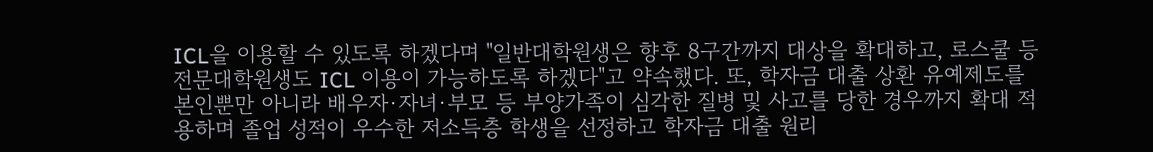ICL을 이용할 수 있도록 하겠다며 "일반대학원생은 향후 8구간까지 대상을 확대하고, 로스쿨 등 전문대학원생도 ICL 이용이 가능하도록 하겠다"고 약속했다. 또, 학자금 대출 상환 유예제도를 본인뿐만 아니라 배우자·자녀·부모 등 부양가족이 심각한 질병 및 사고를 당한 경우까지 확대 적용하며 졸업 성적이 우수한 저소득층 학생을 선정하고 학자금 대출 원리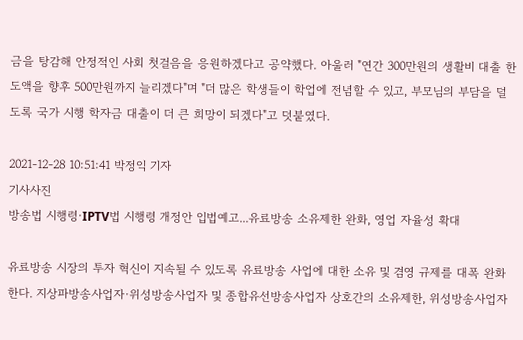금을 탕감해 안정적인 사회 첫걸음을 응원하겠다고 공약했다. 아울러 "연간 300만원의 생활비 대출 한도액을 향후 500만원까지 늘리겠다"며 "더 많은 학생들이 학업에 전념할 수 있고, 부모님의 부담을 덜도록 국가 시행 학자금 대출이 더 큰 희망이 되겠다"고 덧붙였다.

2021-12-28 10:51:41 박정익 기자
기사사진
방송법 시행령·IPTV법 시행령 개정안 입법예고...유료방송 소유제한 완화, 영업 자율성 확대

유료방송 시장의 투자 혁신이 지속될 수 있도록 유료방송 사업에 대한 소유 및 겸영 규제를 대폭 완화한다. 지상파방송사업자·위성방송사업자 및 종합유선방송사업자 상호간의 소유제한, 위성방송사업자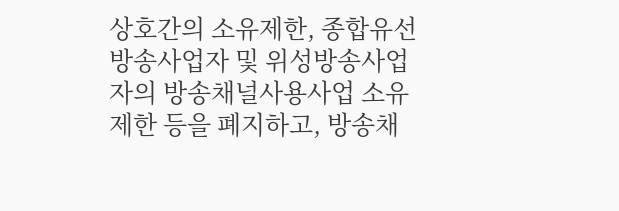상호간의 소유제한, 종합유선방송사업자 및 위성방송사업자의 방송채널사용사업 소유제한 등을 폐지하고, 방송채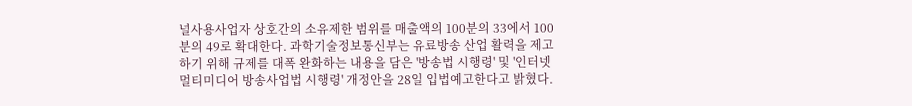널사용사업자 상호간의 소유제한 범위를 매출액의 100분의 33에서 100분의 49로 확대한다. 과학기술정보통신부는 유료방송 산업 활력을 제고하기 위해 규제를 대폭 완화하는 내용을 담은 '방송법 시행령' 및 '인터넷 멀티미디어 방송사업법 시행령' 개정안을 28일 입법예고한다고 밝혔다.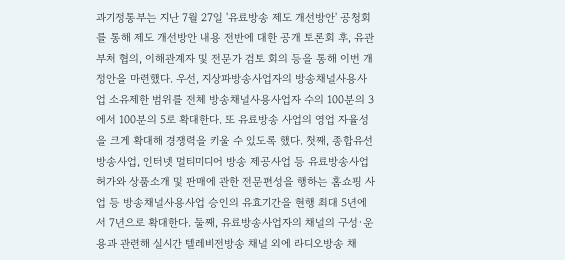과기정통부는 지난 7월 27일 '유료방송 제도 개선방안' 공청회를 통해 제도 개선방안 내용 전반에 대한 공개 토론회 후, 유관 부처 협의, 이해관계자 및 전문가 검토 회의 등을 통해 이번 개정안을 마련했다. 우선, 지상파방송사업자의 방송채널사용사업 소유제한 범위를 전체 방송채널사용사업자 수의 100분의 3에서 100분의 5로 확대한다. 또 유료방송 사업의 영업 자율성을 크게 확대해 경쟁력을 키울 수 있도록 했다. 첫째, 종합유선방송사업, 인터넷 멀티미디어 방송 제공사업 등 유료방송사업 허가와 상품소개 및 판매에 관한 전문편성을 행하는 홈쇼핑 사업 등 방송채널사용사업 승인의 유효기간을 현행 최대 5년에서 7년으로 확대한다. 둘째, 유료방송사업자의 채널의 구성·운용과 관련해 실시간 텔레비전방송 채널 외에 라디오방송 채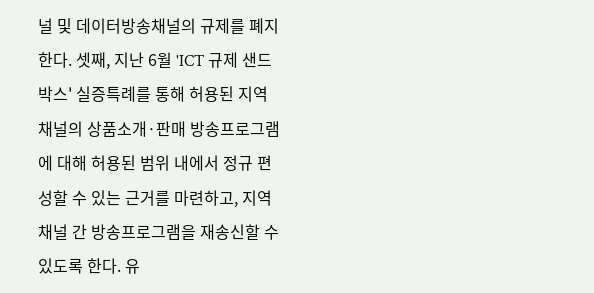널 및 데이터방송채널의 규제를 폐지한다. 셋째, 지난 6월 'ICT 규제 샌드박스' 실증특례를 통해 허용된 지역채널의 상품소개·판매 방송프로그램에 대해 허용된 범위 내에서 정규 편성할 수 있는 근거를 마련하고, 지역채널 간 방송프로그램을 재송신할 수 있도록 한다. 유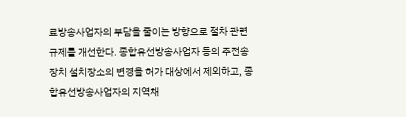료방송사업자의 부담을 줄이는 방향으로 절차 관련 규제를 개선한다. 종합유선방송사업자 등의 주전송장치 설치장소의 변경을 허가 대상에서 제외하고, 종합유선방송사업자의 지역채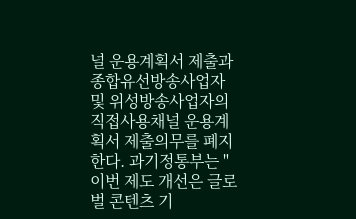널 운용계획서 제출과 종합유선방송사업자 및 위성방송사업자의 직접사용채널 운용계획서 제출의무를 폐지한다. 과기정통부는 "이번 제도 개선은 글로벌 콘텐츠 기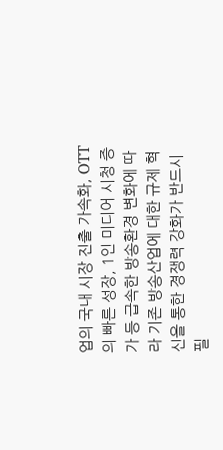업의 국내 시장 진출 가속화, OTT의 빠른 성장, 1인 미디어 시청 증가 등 급속한 방송환경 변화에 따라 기존 방송산업에 대한 규제 혁신을 통한 경쟁력 강화가 반드시 필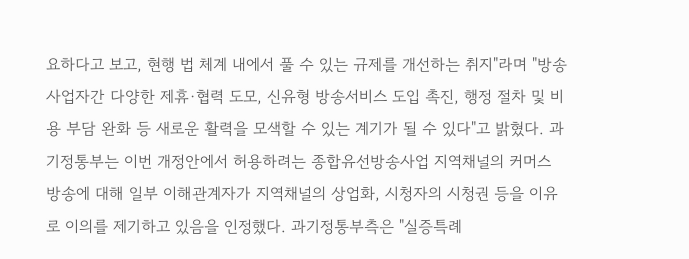요하다고 보고, 현행 법 체계 내에서 풀 수 있는 규제를 개선하는 취지"라며 "방송사업자간 다양한 제휴·협력 도모, 신유형 방송서비스 도입 촉진, 행정 절차 및 비용 부담 완화 등 새로운 활력을 모색할 수 있는 계기가 될 수 있다"고 밝혔다. 과기정통부는 이번 개정안에서 허용하려는 종합유선방송사업 지역채널의 커머스 방송에 대해 일부 이해관계자가 지역채널의 상업화, 시청자의 시청권 등을 이유로 이의를 제기하고 있음을 인정했다. 과기정통부측은 "실증특례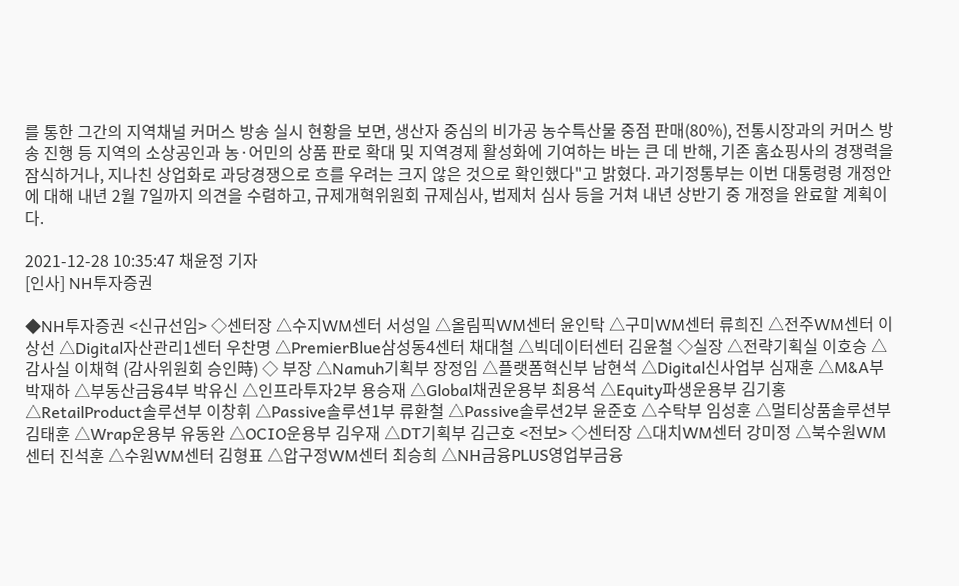를 통한 그간의 지역채널 커머스 방송 실시 현황을 보면, 생산자 중심의 비가공 농수특산물 중점 판매(80%), 전통시장과의 커머스 방송 진행 등 지역의 소상공인과 농·어민의 상품 판로 확대 및 지역경제 활성화에 기여하는 바는 큰 데 반해, 기존 홈쇼핑사의 경쟁력을 잠식하거나, 지나친 상업화로 과당경쟁으로 흐를 우려는 크지 않은 것으로 확인했다"고 밝혔다. 과기정통부는 이번 대통령령 개정안에 대해 내년 2월 7일까지 의견을 수렴하고, 규제개혁위원회 규제심사, 법제처 심사 등을 거쳐 내년 상반기 중 개정을 완료할 계획이다.

2021-12-28 10:35:47 채윤정 기자
[인사] NH투자증권

◆NH투자증권 <신규선임> ◇센터장 △수지WM센터 서성일 △올림픽WM센터 윤인탁 △구미WM센터 류희진 △전주WM센터 이상선 △Digital자산관리1센터 우찬명 △PremierBlue삼성동4센터 채대철 △빅데이터센터 김윤철 ◇실장 △전략기획실 이호승 △감사실 이채혁 (감사위원회 승인時) ◇ 부장 △Namuh기획부 장정임 △플랫폼혁신부 남현석 △Digital신사업부 심재훈 △M&A부 박재하 △부동산금융4부 박유신 △인프라투자2부 용승재 △Global채권운용부 최용석 △Equity파생운용부 김기홍 △RetailProduct솔루션부 이창휘 △Passive솔루션1부 류환철 △Passive솔루션2부 윤준호 △수탁부 임성훈 △멀티상품솔루션부 김태훈 △Wrap운용부 유동완 △OCIO운용부 김우재 △DT기획부 김근호 <전보> ◇센터장 △대치WM센터 강미정 △북수원WM센터 진석훈 △수원WM센터 김형표 △압구정WM센터 최승희 △NH금융PLUS영업부금융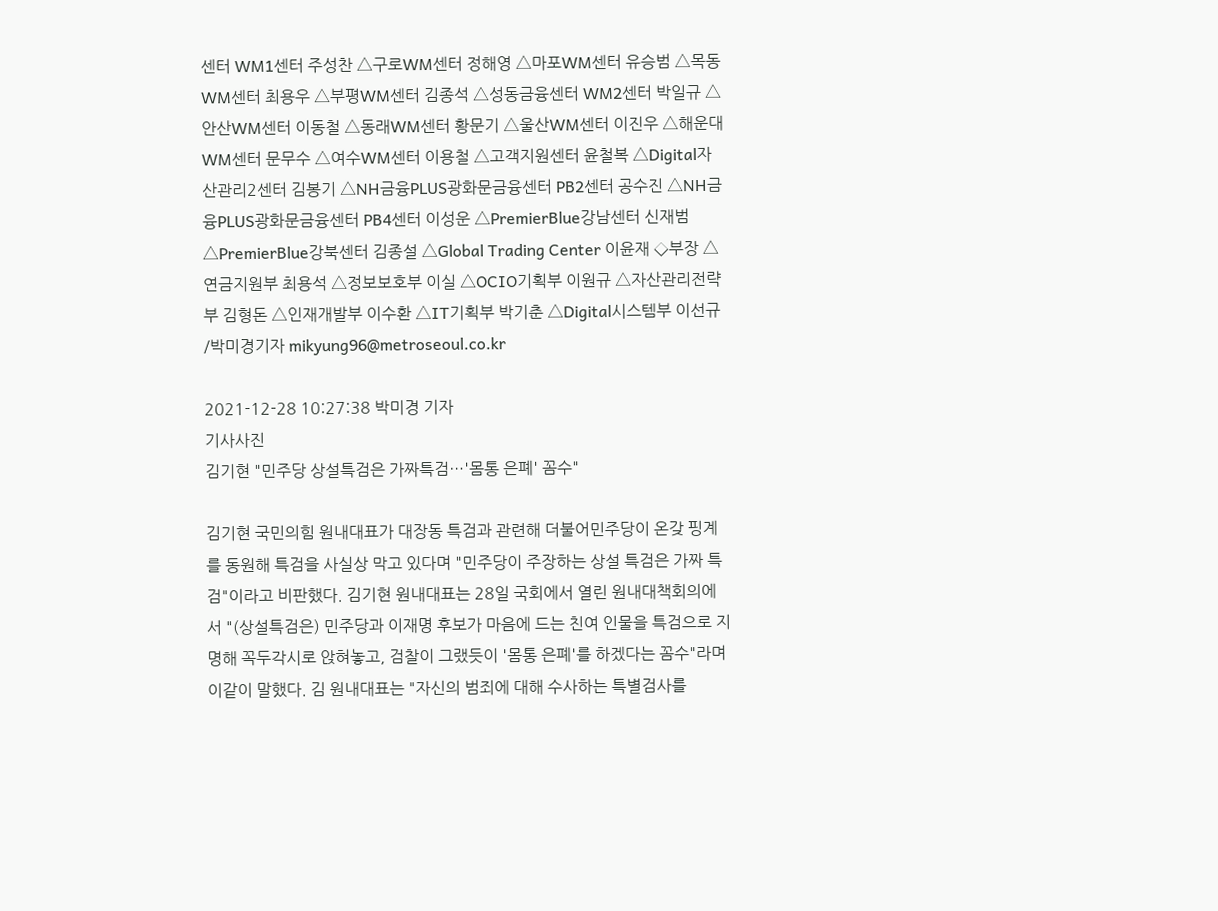센터 WM1센터 주성찬 △구로WM센터 정해영 △마포WM센터 유승범 △목동WM센터 최용우 △부평WM센터 김종석 △성동금융센터 WM2센터 박일규 △안산WM센터 이동철 △동래WM센터 황문기 △울산WM센터 이진우 △해운대WM센터 문무수 △여수WM센터 이용철 △고객지원센터 윤철복 △Digital자산관리2센터 김봉기 △NH금융PLUS광화문금융센터 PB2센터 공수진 △NH금융PLUS광화문금융센터 PB4센터 이성운 △PremierBlue강남센터 신재범 △PremierBlue강북센터 김종설 △Global Trading Center 이윤재 ◇부장 △연금지원부 최용석 △정보보호부 이실 △OCIO기획부 이원규 △자산관리전략부 김형돈 △인재개발부 이수환 △IT기획부 박기춘 △Digital시스템부 이선규 /박미경기자 mikyung96@metroseoul.co.kr

2021-12-28 10:27:38 박미경 기자
기사사진
김기현 "민주당 상설특검은 가짜특검…'몸통 은폐' 꼼수"

김기현 국민의힘 원내대표가 대장동 특검과 관련해 더불어민주당이 온갖 핑계를 동원해 특검을 사실상 막고 있다며 "민주당이 주장하는 상설 특검은 가짜 특검"이라고 비판했다. 김기현 원내대표는 28일 국회에서 열린 원내대책회의에서 "(상설특검은) 민주당과 이재명 후보가 마음에 드는 친여 인물을 특검으로 지명해 꼭두각시로 앉혀놓고, 검찰이 그랬듯이 '몸통 은폐'를 하겠다는 꼼수"라며 이같이 말했다. 김 원내대표는 "자신의 범죄에 대해 수사하는 특별검사를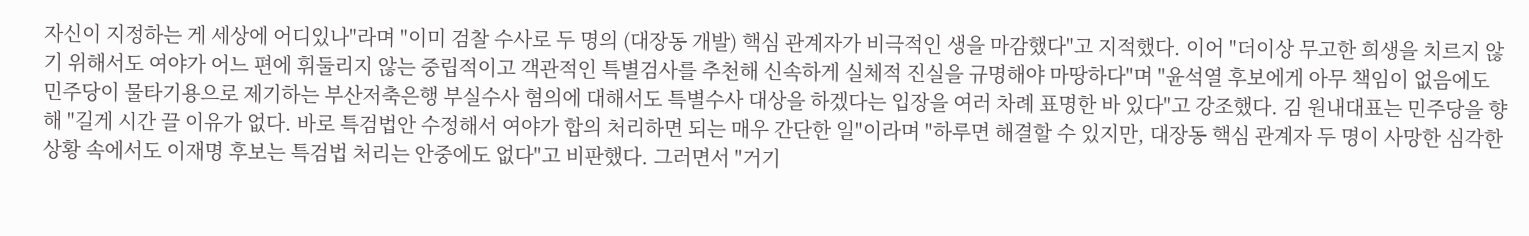자신이 지정하는 게 세상에 어디있나"라며 "이미 검찰 수사로 두 명의 (대장동 개발) 핵심 관계자가 비극적인 생을 마감했다"고 지적했다. 이어 "더이상 무고한 희생을 치르지 않기 위해서도 여야가 어느 편에 휘둘리지 않는 중립적이고 객관적인 특별검사를 추천해 신속하게 실체적 진실을 규명해야 마땅하다"며 "윤석열 후보에게 아무 책임이 없음에도 민주당이 물타기용으로 제기하는 부산저축은행 부실수사 혐의에 대해서도 특별수사 대상을 하겠다는 입장을 여러 차례 표명한 바 있다"고 강조했다. 김 원내대표는 민주당을 향해 "길게 시간 끌 이유가 없다. 바로 특검법안 수정해서 여야가 합의 처리하면 되는 매우 간단한 일"이라며 "하루면 해결할 수 있지만, 대장동 핵심 관계자 두 명이 사망한 심각한 상황 속에서도 이재명 후보는 특검법 처리는 안중에도 없다"고 비판했다. 그러면서 "거기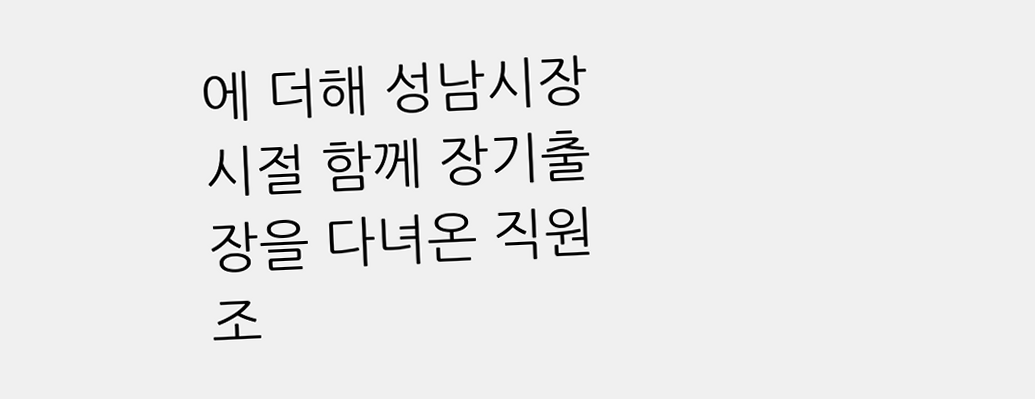에 더해 성남시장 시절 함께 장기출장을 다녀온 직원조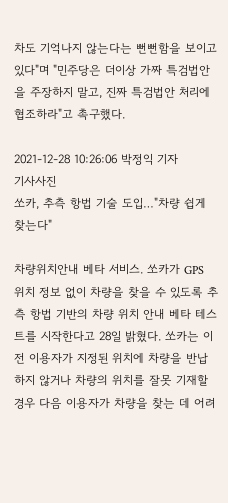차도 기억나지 않는다는 뻔뻔함을 보이고 있다"며 "민주당은 더이상 가짜 특검법안을 주장하지 말고, 진짜 특검법안 처리에 협조하라"고 촉구했다.

2021-12-28 10:26:06 박정익 기자
기사사진
쏘카, 추측 항법 기술 도입…"차량 쉽게 찾는다"

차량위치안내 베타 서비스. 쏘카가 GPS 위치 정보 없이 차량을 찾을 수 있도록 추측 항법 기반의 차량 위치 안내 베타 테스트를 시작한다고 28일 밝혔다. 쏘카는 이전 이용자가 지정된 위치에 차량을 반납하지 않거나 차량의 위치를 잘못 기재할 경우 다음 이용자가 차량을 찾는 데 어려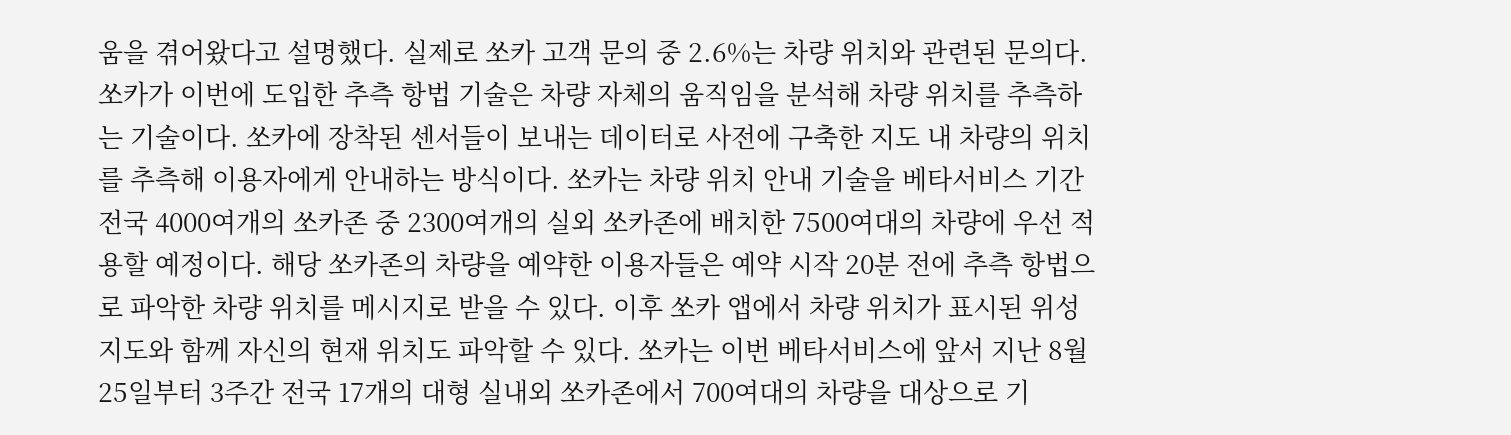움을 겪어왔다고 설명했다. 실제로 쏘카 고객 문의 중 2.6%는 차량 위치와 관련된 문의다. 쏘카가 이번에 도입한 추측 항법 기술은 차량 자체의 움직임을 분석해 차량 위치를 추측하는 기술이다. 쏘카에 장착된 센서들이 보내는 데이터로 사전에 구축한 지도 내 차량의 위치를 추측해 이용자에게 안내하는 방식이다. 쏘카는 차량 위치 안내 기술을 베타서비스 기간 전국 4000여개의 쏘카존 중 2300여개의 실외 쏘카존에 배치한 7500여대의 차량에 우선 적용할 예정이다. 해당 쏘카존의 차량을 예약한 이용자들은 예약 시작 20분 전에 추측 항법으로 파악한 차량 위치를 메시지로 받을 수 있다. 이후 쏘카 앱에서 차량 위치가 표시된 위성지도와 함께 자신의 현재 위치도 파악할 수 있다. 쏘카는 이번 베타서비스에 앞서 지난 8월25일부터 3주간 전국 17개의 대형 실내외 쏘카존에서 700여대의 차량을 대상으로 기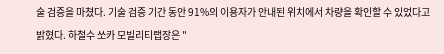술 검증을 마쳤다. 기술 검증 기간 동안 91%의 이용자가 안내된 위치에서 차량을 확인할 수 있었다고 밝혔다. 하철수 쏘카 모빌리티랩장은 "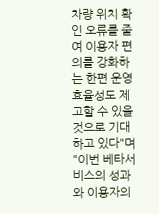차량 위치 확인 오류를 줄여 이용자 편의를 강화하는 한편 운영 효율성도 제고할 수 있을 것으로 기대하고 있다"며 "이번 베타서비스의 성과와 이용자의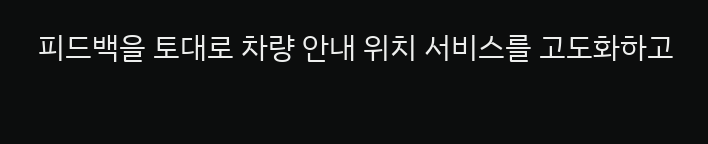피드백을 토대로 차량 안내 위치 서비스를 고도화하고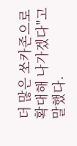더 많은 쏘카존으로 확대해 나가겠다"고 말했다.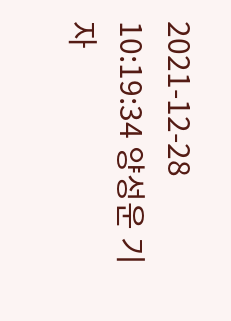2021-12-28 10:19:34 양성운 기자